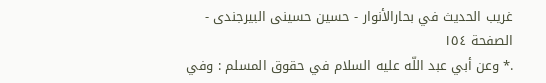غريب الحديث في بحارالأنوار - حسین حسينی البيرجندی - الصفحة ١٥٤
.* وعن أبي عبد اللّه عليه السلام في حقوق المسلم : وفي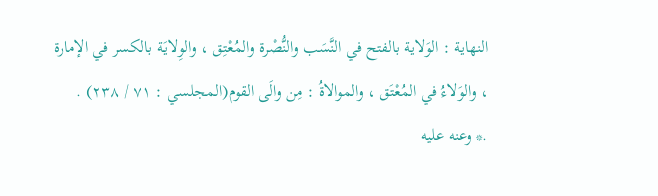النهاية : الوَلاية بالفتح في النَّسَب والنُّصْرة والمُعْتِق ، والوِلايَة بالكسر في الإمارة ، والوَلاءُ في المُعْتَق ، والموالاةُ : مِن والَى القوم(المجلسي : ٧١ / ٢٣٨) .
.* وعنه عليه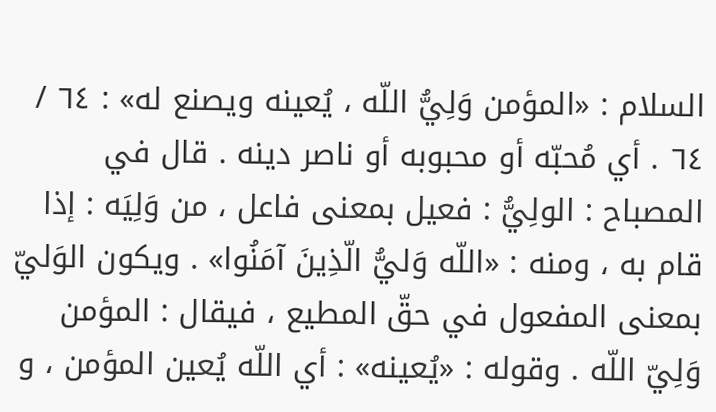السلام : «المؤمن وَلِيُّ اللّه ، يُعينه ويصنع له» : ٦٤ / ٦٤ . أي مُحبّه أو محبوبه أو ناصر دينه . قال في المصباح : الولِيُّ : فعيل بمعنى فاعل ، من وَلِيَه : إذا قام به ، ومنه : «اللّه وَليُّ الّذِينَ آمَنُوا» . ويكون الوَليّ بمعنى المفعول في حقّ المطيع ، فيقال : المؤمن وَلِيّ اللّه . وقوله : «يُعينه» : أي اللّه يُعين المؤمن ، و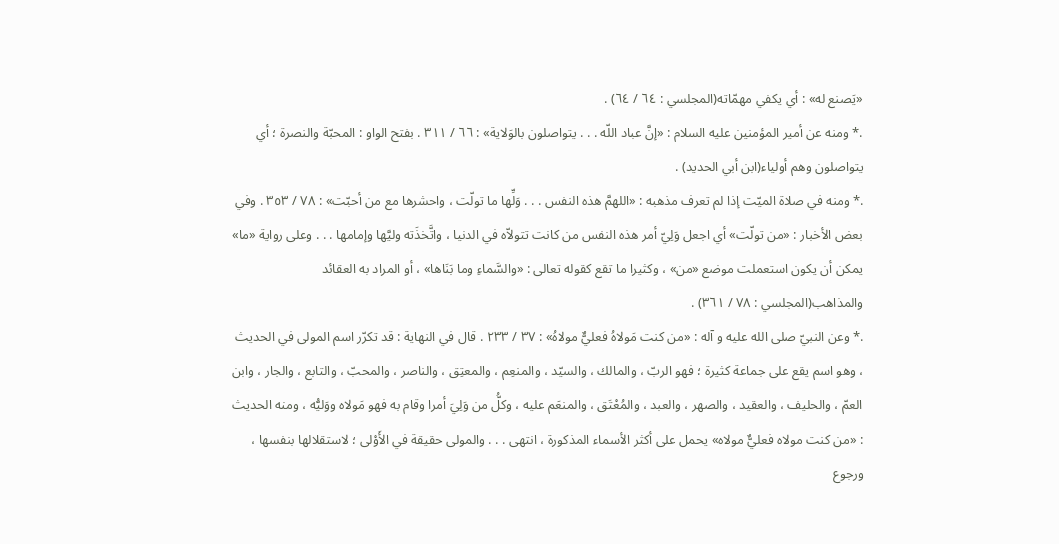«يَصنع له» : أي يكفي مهمّاته(المجلسي : ٦٤ / ٦٤) .
.* ومنه عن أمير المؤمنين عليه السلام : «إنَّ عباد اللّه . . . يتواصلون بالوَلاية» : ٦٦ / ٣١١ . بفتح الواو : المحبّة والنصرة ؛ أي يتواصلون وهم أولياء(ابن أبي الحديد) .
.* ومنه في صلاة الميّت إذا لم تعرف مذهبه : «اللهمَّ هذه النفس . . . وَلِّها ما تولّت ، واحشرها مع من أحبّت» : ٧٨ / ٣٥٣ . وفي بعض الأخبار : «من تولّت» أي اجعل وَلِيّ أمر هذه النفس من كانت تتولاّه في الدنيا ، واتَّخذَته وليَّها وإمامها . . . وعلى رواية «ما» يمكن أن يكون استعملت موضع «من» ، وكثيرا ما تقع كقوله تعالى : «والسَّماءِ وما بَنَاها» ، أو المراد به العقائد والمذاهب(المجلسي : ٧٨ / ٣٦١) .
.* وعن النبيّ صلى الله عليه و آله : «من كنت مَولاهُ فعليٌّ مولاهُ» : ٣٧ / ٢٣٣ . قال في النهاية : قد تكرّر اسم المولى في الحديث ، وهو اسم يقع على جماعة كثيرة ؛ فهو الربّ ، والمالك ، والسيّد ، والمنعِم ، والمعتِق ، والناصر ، والمحبّ ، والتابع ، والجار ، وابن العمّ ، والحليف ، والعقيد ، والصهر ، والعبد ، والمُعْتَق ، والمنعَم عليه ، وكلُّ من وَلِيَ أمرا وقام به فهو مَولاه ووَليُّه ، ومنه الحديث : «من كنت مولاه فعليٌّ مولاه» يحمل على أكثر الأسماء المذكورة ، انتهى . . . والمولى حقيقة في الأَوْلى ؛ لاستقلالها بنفسها ، ورجوع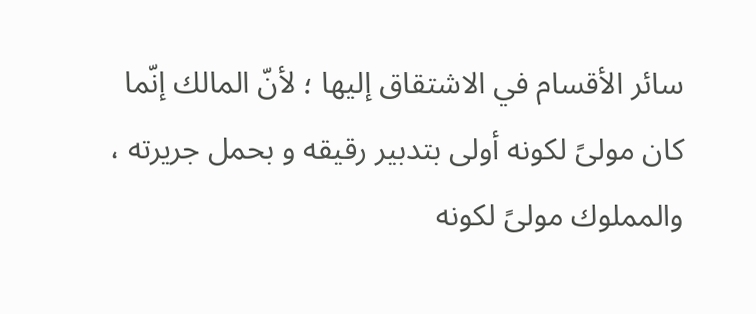سائر الأقسام في الاشتقاق إليها ؛ لأنّ المالك إنّما كان مولىً لكونه أولى بتدبير رقيقه و بحمل جريرته ، والمملوك مولىً لكونه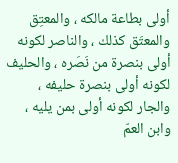أولى بطاعة مالكه ، والمعتِق والمعتَق كذلك ، والناصر لكونه أولى بنصرة من نَصَره ، والحليف لكونه أولى بنصرة حليفه ، والجار لكونه أولى بمن يليه ، وابن العمّ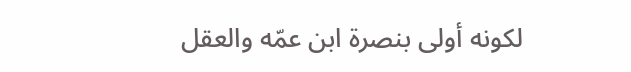لكونه أولى بنصرة ابن عمّه والعقل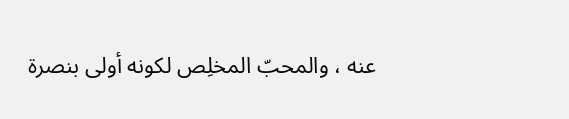عنه ، والمحبّ المخلِص لكونه أولى بنصرة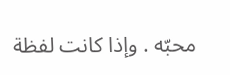محبّه . وإذا كانت لفظة